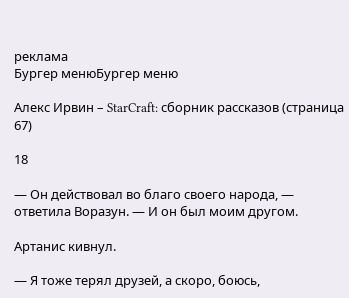реклама
Бургер менюБургер меню

Алекс Ирвин – StarCraft: сборник рассказов (страница 67)

18

— Он действовал во благо своего народа, — ответила Воразун. — И он был моим другом.

Артанис кивнул.

— Я тоже терял друзей, а скоро, боюсь,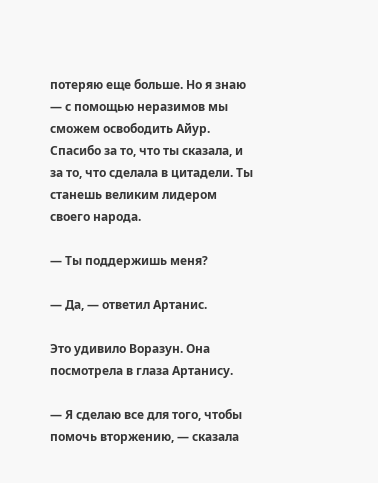потеряю еще больше. Но я знаю — с помощью неразимов мы сможем освободить Айур. Спасибо за то, что ты сказала, и за то, что сделала в цитадели. Ты станешь великим лидером своего народа.

— Ты поддержишь меня?

— Да, — ответил Артанис.

Это удивило Воразун. Она посмотрела в глаза Артанису.

— Я сделаю все для того, чтобы помочь вторжению, — сказала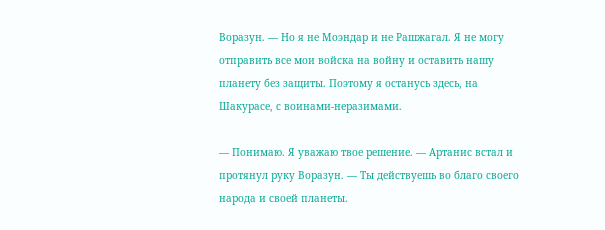Воразун. — Но я не Моэндар и не Рашжагал. Я не могу отправить все мои войска на войну и оставить нашу планету без защиты. Поэтому я останусь здесь, на Шакурасе, с воинами-неразимами.

— Понимаю. Я уважаю твое решение. — Артанис встал и протянул руку Воразун. — Ты действуешь во благо своего народа и своей планеты.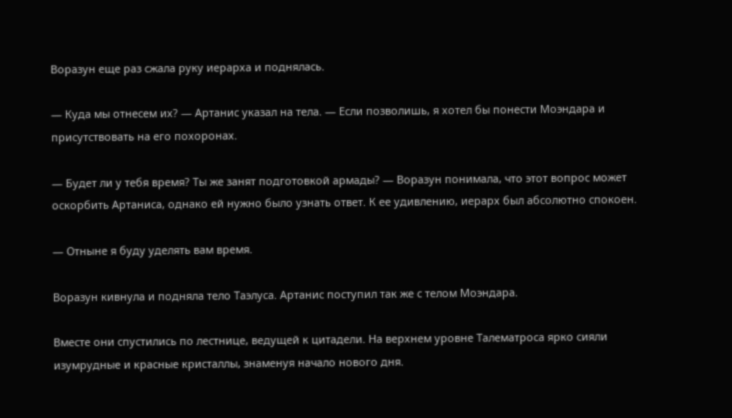Воразун еще раз сжала руку иерарха и поднялась.

— Куда мы отнесем их? — Артанис указал на тела. — Если позволишь, я хотел бы понести Моэндара и присутствовать на его похоронах.

— Будет ли у тебя время? Ты же занят подготовкой армады? — Воразун понимала, что этот вопрос может оскорбить Артаниса, однако ей нужно было узнать ответ. К ее удивлению, иерарх был абсолютно спокоен.

— Отныне я буду уделять вам время.

Воразун кивнула и подняла тело Таэлуса. Артанис поступил так же с телом Моэндара.

Вместе они спустились по лестнице, ведущей к цитадели. На верхнем уровне Талематроса ярко сияли изумрудные и красные кристаллы, знаменуя начало нового дня.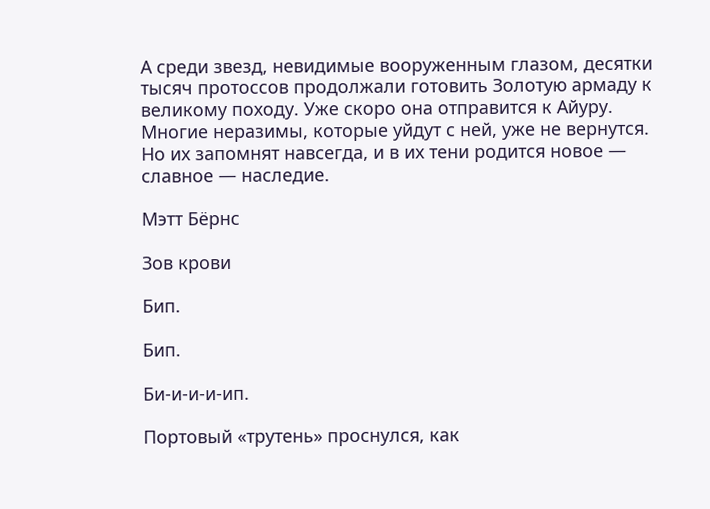А среди звезд, невидимые вооруженным глазом, десятки тысяч протоссов продолжали готовить Золотую армаду к великому походу. Уже скоро она отправится к Айуру. Многие неразимы, которые уйдут с ней, уже не вернутся. Но их запомнят навсегда, и в их тени родится новое — славное — наследие.

Мэтт Бёрнс

Зов крови

Бип.

Бип.

Би-и-и-и-ип.

Портовый «трутень» проснулся, как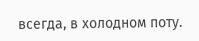всегда, в холодном поту.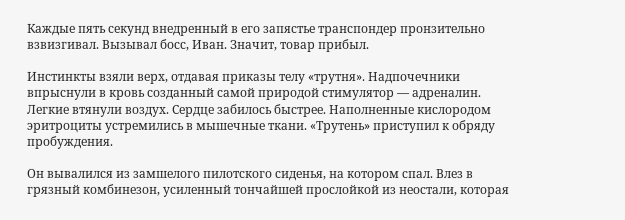Каждые пять секунд внедренный в его запястье транспондер пронзительно взвизгивал. Вызывал босс, Иван. Значит, товар прибыл.

Инстинкты взяли верх, отдавая приказы телу «трутня». Надпочечники впрыснули в кровь созданный самой природой стимулятор — адреналин. Легкие втянули воздух. Сердце забилось быстрее. Наполненные кислородом эритроциты устремились в мышечные ткани. «Трутень» приступил к обряду пробуждения.

Он вывалился из замшелого пилотского сиденья, на котором спал. Влез в грязный комбинезон, усиленный тончайшей прослойкой из неостали, которая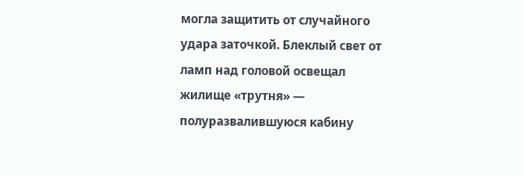могла защитить от случайного удара заточкой. Блеклый свет от ламп над головой освещал жилище «трутня» — полуразвалившуюся кабину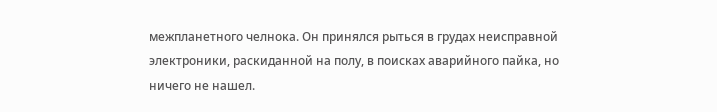межпланетного челнока. Он принялся рыться в грудах неисправной электроники, раскиданной на полу, в поисках аварийного пайка, но ничего не нашел.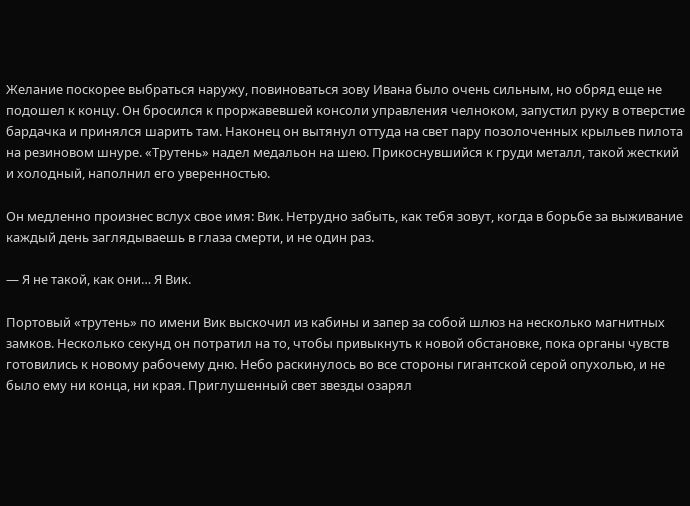Желание поскорее выбраться наружу, повиноваться зову Ивана было очень сильным, но обряд еще не подошел к концу. Он бросился к проржавевшей консоли управления челноком, запустил руку в отверстие бардачка и принялся шарить там. Наконец он вытянул оттуда на свет пару позолоченных крыльев пилота на резиновом шнуре. «Трутень» надел медальон на шею. Прикоснувшийся к груди металл, такой жесткий и холодный, наполнил его уверенностью.

Он медленно произнес вслух свое имя: Вик. Нетрудно забыть, как тебя зовут, когда в борьбе за выживание каждый день заглядываешь в глаза смерти, и не один раз.

— Я не такой, как они… Я Вик.

Портовый «трутень» по имени Вик выскочил из кабины и запер за собой шлюз на несколько магнитных замков. Несколько секунд он потратил на то, чтобы привыкнуть к новой обстановке, пока органы чувств готовились к новому рабочему дню. Небо раскинулось во все стороны гигантской серой опухолью, и не было ему ни конца, ни края. Приглушенный свет звезды озарял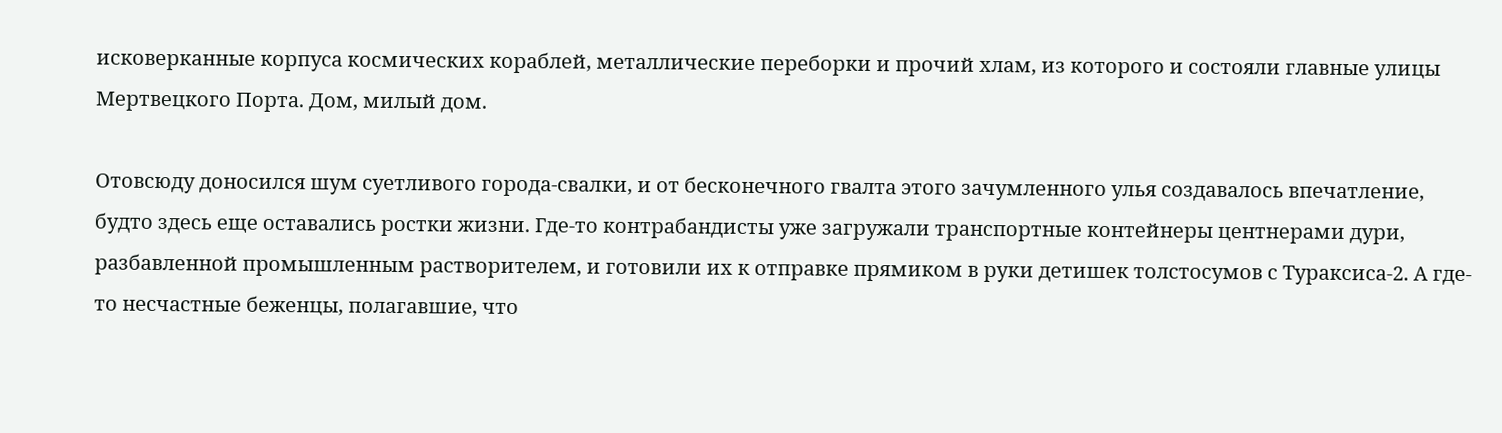исковерканные корпуса космических кораблей, металлические переборки и прочий хлам, из которого и состояли главные улицы Мертвецкого Порта. Дом, милый дом.

Отовсюду доносился шум суетливого города-свалки, и от бесконечного гвалта этого зачумленного улья создавалось впечатление, будто здесь еще оставались ростки жизни. Где-то контрабандисты уже загружали транспортные контейнеры центнерами дури, разбавленной промышленным растворителем, и готовили их к отправке прямиком в руки детишек толстосумов с Тураксиса-2. А где-то несчастные беженцы, полагавшие, что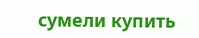сумели купить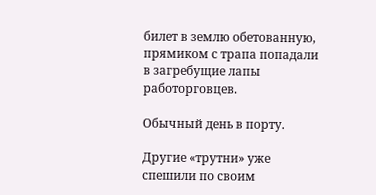билет в землю обетованную, прямиком с трапа попадали в загребущие лапы работорговцев.

Обычный день в порту.

Другие «трутни» уже спешили по своим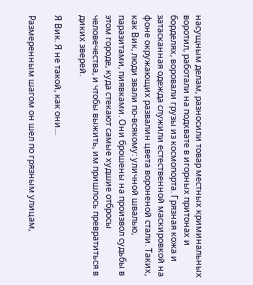насущным делам, разносили товар местных криминальных воротил, работали на подхвате в игорных притонах и борделях, воровали грузы из космопорта. Грязная кожа и затасканная одежда служили естественной маскировкой на фоне окружающих развалин цвета вороненой стали. Таких, как Вик, люди звали по-всякому: уличной швалью, паразитами, пиявками. Они брошены на произвол судьбы в этом городе, куда стекают самые худшие отбросы человечества, и чтобы выжить, им пришлось превратиться в диких зверей.

Я Вик. Я не такой, как они…

Размеренным шагом он шел по грязным улицам,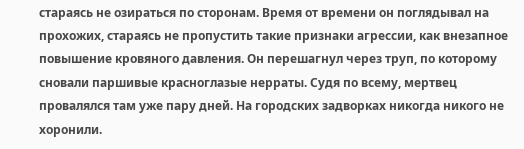стараясь не озираться по сторонам. Время от времени он поглядывал на прохожих, стараясь не пропустить такие признаки агрессии, как внезапное повышение кровяного давления. Он перешагнул через труп, по которому сновали паршивые красноглазые нерраты. Судя по всему, мертвец провалялся там уже пару дней. На городских задворках никогда никого не хоронили.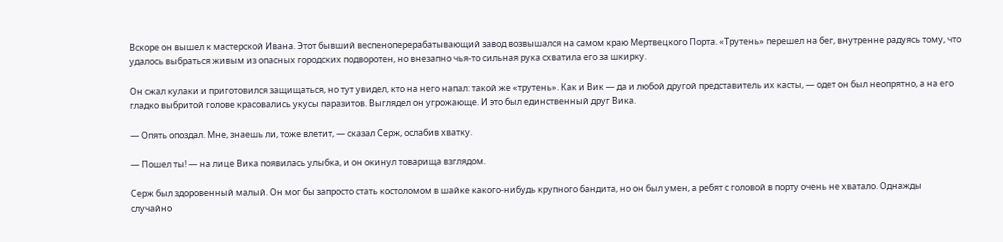Вскоре он вышел к мастерской Ивана. Этот бывший веспеноперерабатывающий завод возвышался на самом краю Мертвецкого Порта. «Трутень» перешел на бег, внутренне радуясь тому, что удалось выбраться живым из опасных городских подворотен, но внезапно чья-то сильная рука схватила его за шкирку.

Он сжал кулаки и приготовился защищаться, но тут увидел, кто на него напал: такой же «трутень». Как и Вик — да и любой другой представитель их касты, — одет он был неопрятно, а на его гладко выбритой голове красовались укусы паразитов. Выглядел он угрожающе. И это был единственный друг Вика.

— Опять опоздал. Мне, знаешь ли, тоже влетит, — сказал Серж, ослабив хватку.

— Пошел ты! — на лице Вика появилась улыбка, и он окинул товарища взглядом.

Серж был здоровенный малый. Он мог бы запросто стать костоломом в шайке какого-нибудь крупного бандита, но он был умен, а ребят с головой в порту очень не хватало. Однажды случайно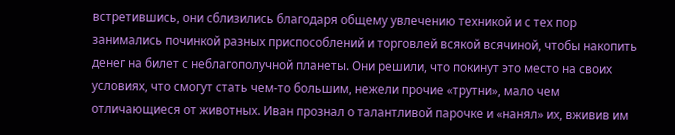встретившись, они сблизились благодаря общему увлечению техникой и с тех пор занимались починкой разных приспособлений и торговлей всякой всячиной, чтобы накопить денег на билет с неблагополучной планеты. Они решили, что покинут это место на своих условиях, что смогут стать чем-то большим, нежели прочие «трутни», мало чем отличающиеся от животных. Иван прознал о талантливой парочке и «нанял» их, вживив им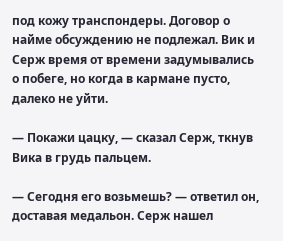под кожу транспондеры. Договор о найме обсуждению не подлежал. Вик и Серж время от времени задумывались о побеге, но когда в кармане пусто, далеко не уйти.

— Покажи цацку, — сказал Серж, ткнув Вика в грудь пальцем.

— Сегодня его возьмешь? — ответил он, доставая медальон. Серж нашел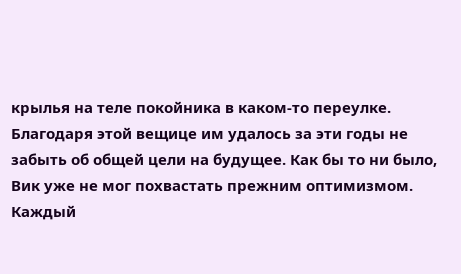крылья на теле покойника в каком-то переулке. Благодаря этой вещице им удалось за эти годы не забыть об общей цели на будущее. Как бы то ни было, Вик уже не мог похвастать прежним оптимизмом. Каждый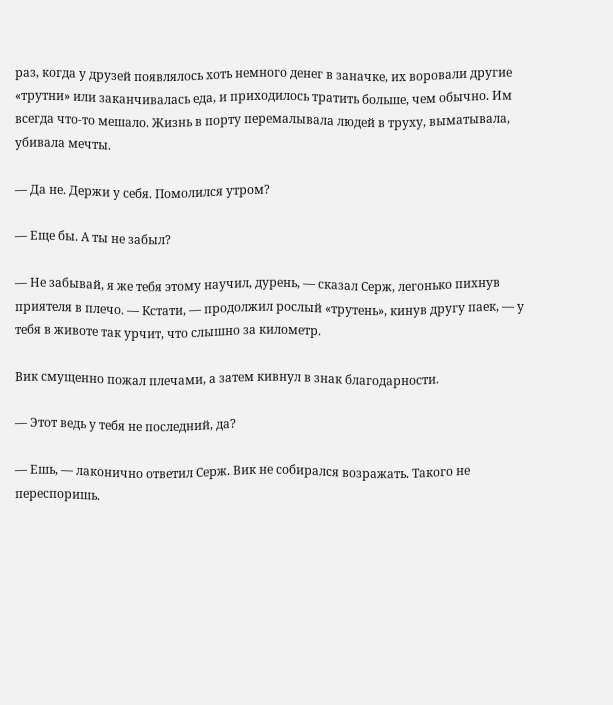раз, когда у друзей появлялось хоть немного денег в заначке, их воровали другие «трутни» или заканчивалась еда, и приходилось тратить больше, чем обычно. Им всегда что-то мешало. Жизнь в порту перемалывала людей в труху, выматывала, убивала мечты.

— Да не. Держи у себя. Помолился утром?

— Еще бы. А ты не забыл?

— Не забывай, я же тебя этому научил, дурень, — сказал Серж, легонько пихнув приятеля в плечо. — Кстати, — продолжил рослый «трутень», кинув другу паек, — у тебя в животе так урчит, что слышно за километр.

Вик смущенно пожал плечами, а затем кивнул в знак благодарности.

— Этот ведь у тебя не последний, да?

— Ешь, — лаконично ответил Серж. Вик не собирался возражать. Такого не переспоришь.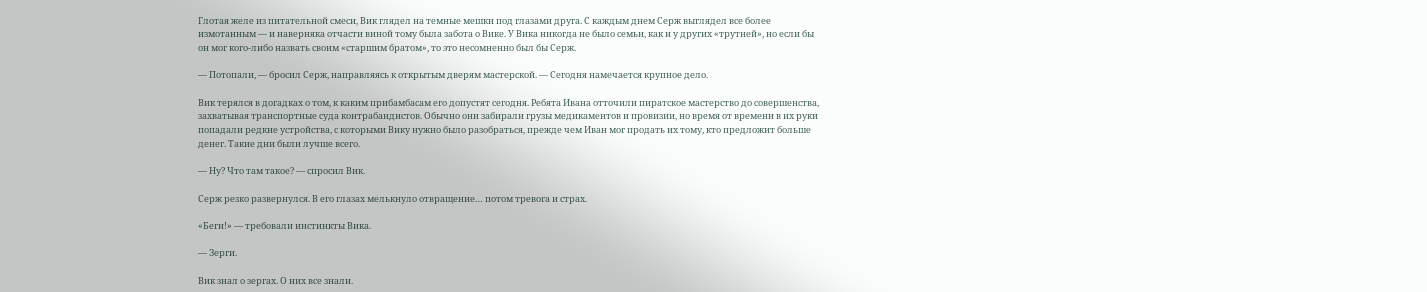Глотая желе из питательной смеси, Вик глядел на темные мешки под глазами друга. С каждым днем Серж выглядел все более измотанным — и наверняка отчасти виной тому была забота о Вике. У Вика никогда не было семьи, как и у других «трутней», но если бы он мог кого-либо назвать своим «старшим братом», то это несомненно был бы Серж.

— Потопали, — бросил Серж, направляясь к открытым дверям мастерской. — Сегодня намечается крупное дело.

Вик терялся в догадках о том, к каким прибамбасам его допустят сегодня. Ребята Ивана отточили пиратское мастерство до совершенства, захватывая транспортные суда контрабандистов. Обычно они забирали грузы медикаментов и провизии, но время от времени в их руки попадали редкие устройства, с которыми Вику нужно было разобраться, прежде чем Иван мог продать их тому, кто предложит больше денег. Такие дни были лучше всего.

— Ну? Что там такое? — спросил Вик.

Серж резко развернулся. В его глазах мелькнуло отвращение… потом тревога и страх.

«Беги!» — требовали инстинкты Вика.

— Зерги.

Вик знал о зергах. О них все знали.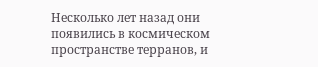Несколько лет назад они появились в космическом пространстве терранов, и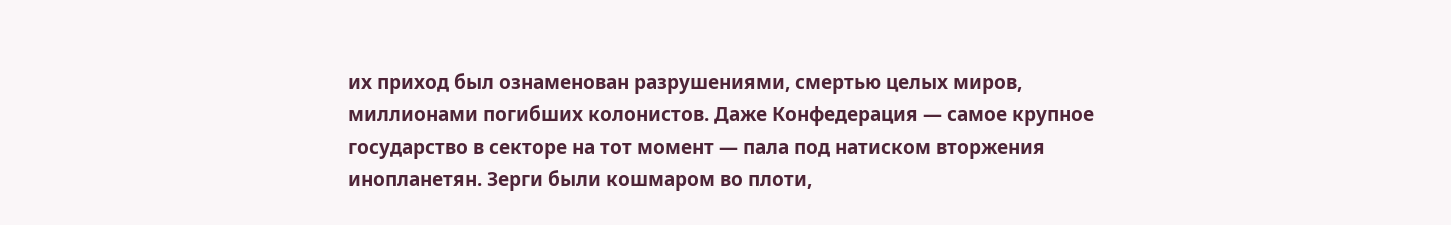их приход был ознаменован разрушениями, смертью целых миров, миллионами погибших колонистов. Даже Конфедерация — самое крупное государство в секторе на тот момент — пала под натиском вторжения инопланетян. Зерги были кошмаром во плоти,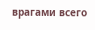врагами всего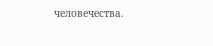человечества.